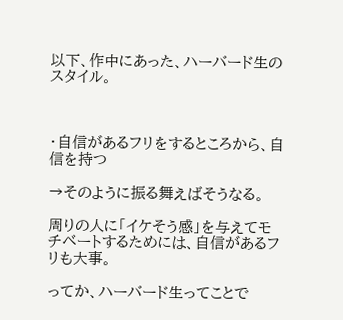以下、作中にあった、ハーバード生のスタイル。



・自信があるフリをするところから、自信を持つ

→そのように振る舞えばそうなる。

周りの人に「イケそう感」を与えてモチベートするためには、自信があるフリも大事。

ってか、ハーバード生ってことで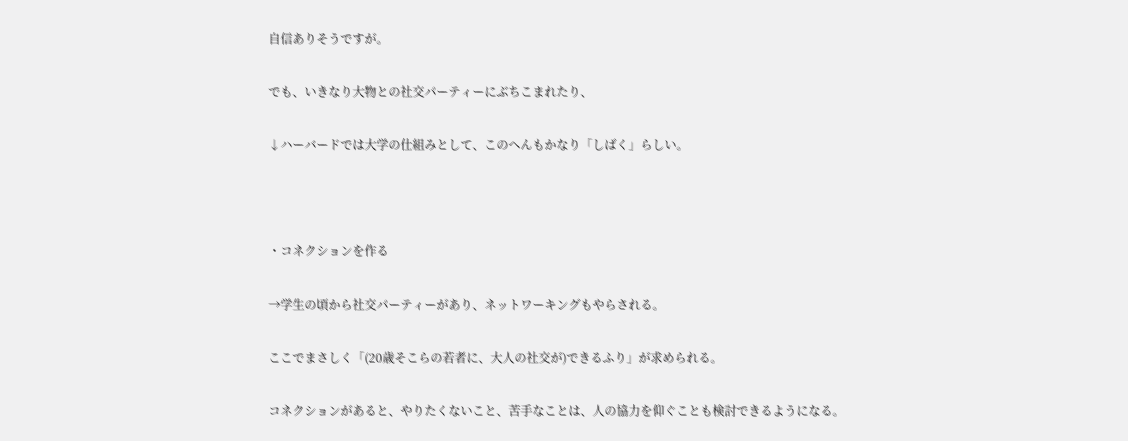自信ありそうですが。

でも、いきなり大物との社交パーティーにぶちこまれたり、

↓ハーバードでは大学の仕組みとして、このへんもかなり「しばく」らしい。



・コネクションを作る

→学生の頃から社交パーティーがあり、ネットワーキングもやらされる。

ここでまさしく「(20歳そこらの若者に、大人の社交が)できるふり」が求められる。

コネクションがあると、やりたくないこと、苦手なことは、人の協力を仰ぐことも検討できるようになる。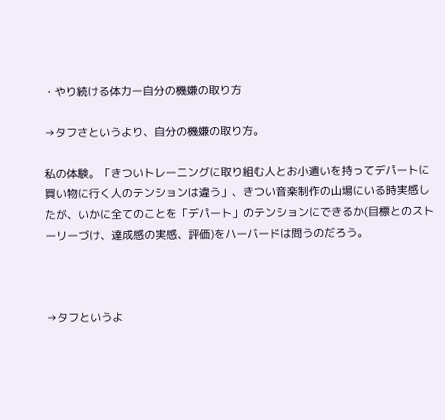・やり続ける体力ー自分の機嫌の取り方

→タフさというより、自分の機嫌の取り方。

私の体験。「きついトレーニングに取り組む人とお小遣いを持ってデパートに買い物に行く人のテンションは違う」、きつい音楽制作の山場にいる時実感したが、いかに全てのことを「デパート」のテンションにできるか(目標とのストーリーづけ、達成感の実感、評価)をハーバードは問うのだろう。



→タフというよ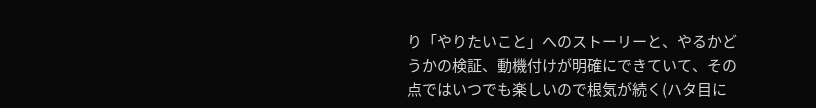り「やりたいこと」へのストーリーと、やるかどうかの検証、動機付けが明確にできていて、その点ではいつでも楽しいので根気が続く(ハタ目に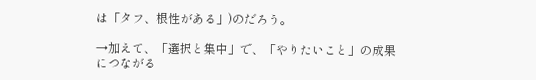は「タフ、根性がある」)のだろう。

→加えて、「選択と集中」で、「やりたいこと」の成果につながる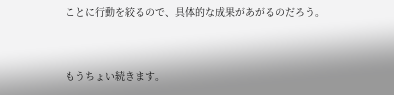ことに行動を絞るので、具体的な成果があがるのだろう。



もうちょい続きます。